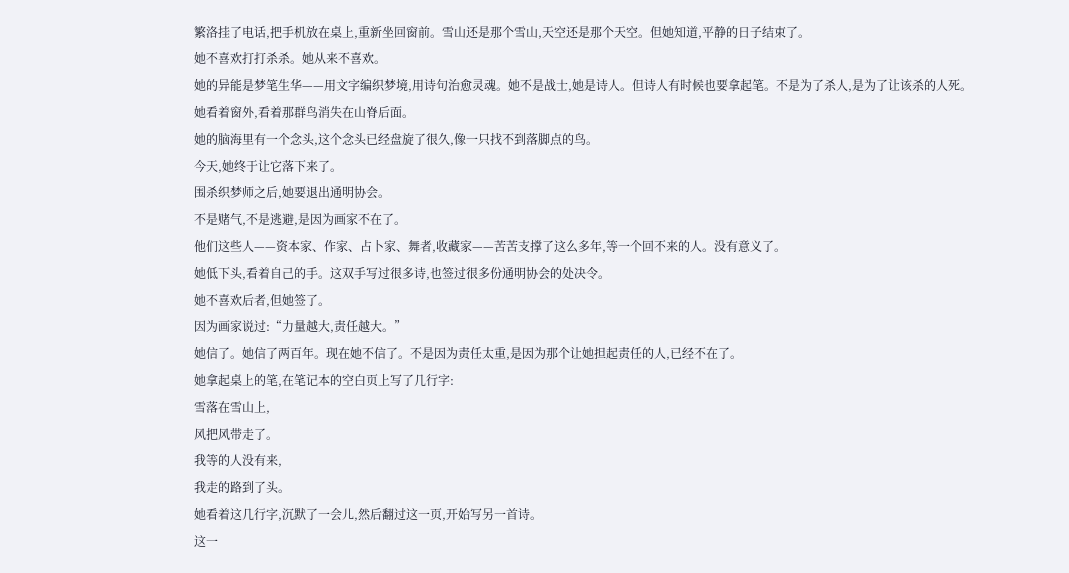繁洛挂了电话,把手机放在桌上,重新坐回窗前。雪山还是那个雪山,天空还是那个天空。但她知道,平静的日子结束了。
她不喜欢打打杀杀。她从来不喜欢。
她的异能是梦笔生华——用文字编织梦境,用诗句治愈灵魂。她不是战士,她是诗人。但诗人有时候也要拿起笔。不是为了杀人,是为了让该杀的人死。
她看着窗外,看着那群鸟消失在山脊后面。
她的脑海里有一个念头,这个念头已经盘旋了很久,像一只找不到落脚点的鸟。
今天,她终于让它落下来了。
围杀织梦师之后,她要退出通明协会。
不是赌气,不是逃避,是因为画家不在了。
他们这些人——资本家、作家、占卜家、舞者,收藏家——苦苦支撑了这么多年,等一个回不来的人。没有意义了。
她低下头,看着自己的手。这双手写过很多诗,也签过很多份通明协会的处决令。
她不喜欢后者,但她签了。
因为画家说过:“力量越大,责任越大。”
她信了。她信了两百年。现在她不信了。不是因为责任太重,是因为那个让她担起责任的人,已经不在了。
她拿起桌上的笔,在笔记本的空白页上写了几行字:
雪落在雪山上,
风把风带走了。
我等的人没有来,
我走的路到了头。
她看着这几行字,沉默了一会儿,然后翻过这一页,开始写另一首诗。
这一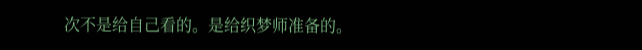次不是给自己看的。是给织梦师准备的。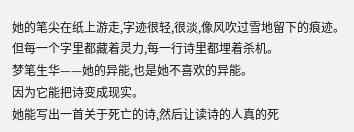她的笔尖在纸上游走,字迹很轻,很淡,像风吹过雪地留下的痕迹。
但每一个字里都藏着灵力,每一行诗里都埋着杀机。
梦笔生华——她的异能,也是她不喜欢的异能。
因为它能把诗变成现实。
她能写出一首关于死亡的诗,然后让读诗的人真的死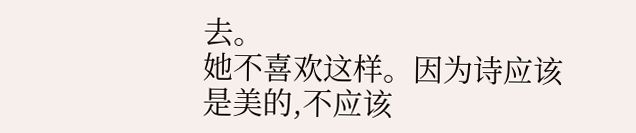去。
她不喜欢这样。因为诗应该是美的,不应该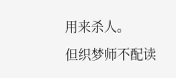用来杀人。
但织梦师不配读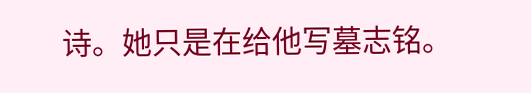诗。她只是在给他写墓志铭。